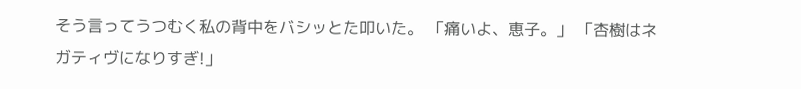そう言ってうつむく私の背中をバシッとた叩いた。 「痛いよ、恵子。」 「杏樹はネガティヴになりすぎ!」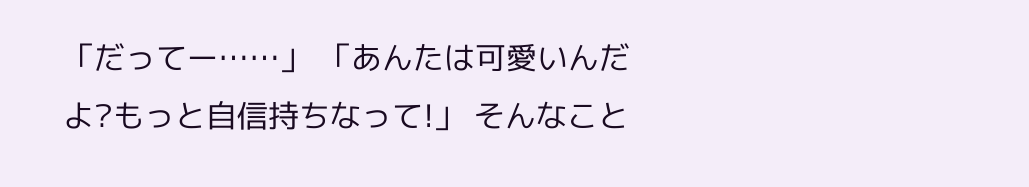「だってー……」 「あんたは可愛いんだよ?もっと自信持ちなって!」 そんなこと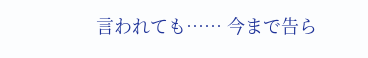言われても…… 今まで告ら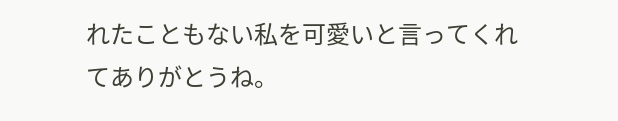れたこともない私を可愛いと言ってくれてありがとうね。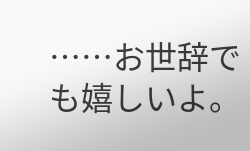……お世辞でも嬉しいよ。